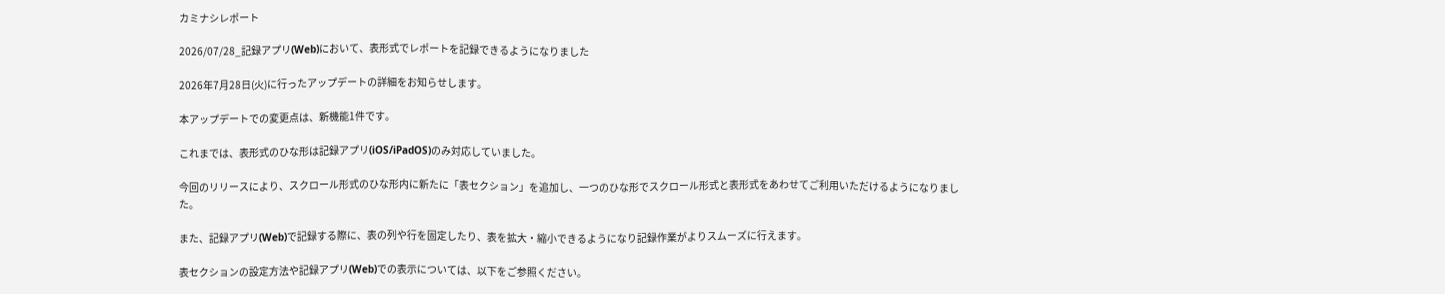カミナシレポート

2026/07/28_記録アプリ(Web)において、表形式でレポートを記録できるようになりました

2026年7月28日(火)に行ったアップデートの詳細をお知らせします。

本アップデートでの変更点は、新機能1件です。

これまでは、表形式のひな形は記録アプリ(iOS/iPadOS)のみ対応していました。

今回のリリースにより、スクロール形式のひな形内に新たに「表セクション」を追加し、一つのひな形でスクロール形式と表形式をあわせてご利用いただけるようになりました。

また、記録アプリ(Web)で記録する際に、表の列や行を固定したり、表を拡大・縮小できるようになり記録作業がよりスムーズに行えます。

表セクションの設定方法や記録アプリ(Web)での表示については、以下をご参照ください。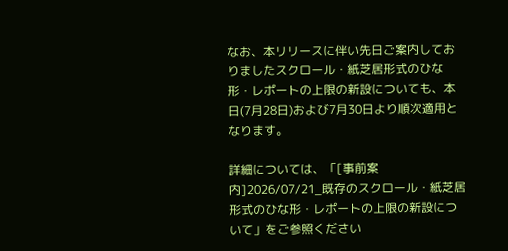なお、本リリースに伴い先日ご案内しておりましたスクロール・紙芝居形式のひな形・レポートの上限の新設についても、本日(7月28日)および7月30日より順次適用となります。

詳細については、「[事前案内]2026/07/21_既存のスクロール・紙芝居形式のひな形・レポートの上限の新設について」をご参照ください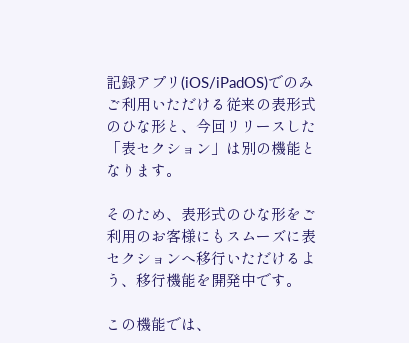記録アプリ(iOS/iPadOS)でのみご利用いただける従来の表形式のひな形と、今回リリースした「表セクション」は別の機能となります。

そのため、表形式のひな形をご利用のお客様にもスムーズに表セクションへ移行いただけるよう、移行機能を開発中です。

この機能では、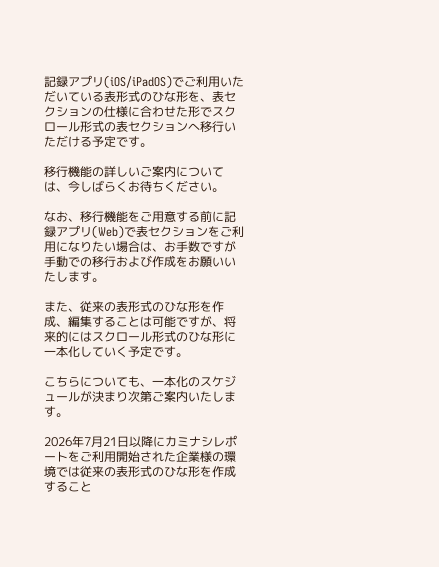記録アプリ(iOS/iPadOS)でご利用いただいている表形式のひな形を、表セクションの仕様に合わせた形でスクロール形式の表セクションへ移行いただける予定です。

移行機能の詳しいご案内については、今しばらくお待ちください。

なお、移行機能をご用意する前に記録アプリ(Web)で表セクションをご利用になりたい場合は、お手数ですが手動での移行および作成をお願いいたします。

また、従来の表形式のひな形を作成、編集することは可能ですが、将来的にはスクロール形式のひな形に一本化していく予定です。

こちらについても、一本化のスケジュールが決まり次第ご案内いたします。

2026年7月21日以降にカミナシレポートをご利用開始された企業様の環境では従来の表形式のひな形を作成すること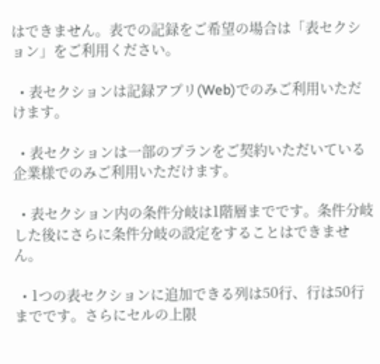はできません。表での記録をご希望の場合は「表セクション」をご利用ください。

  • 表セクションは記録アプリ(Web)でのみご利用いただけます。

  • 表セクションは一部のプランをご契約いただいている企業様でのみご利用いただけます。

  • 表セクション内の条件分岐は1階層までです。条件分岐した後にさらに条件分岐の設定をすることはできません。

  • 1つの表セクションに追加できる列は50行、行は50行までです。さらにセルの上限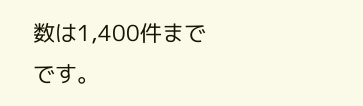数は1,400件までです。